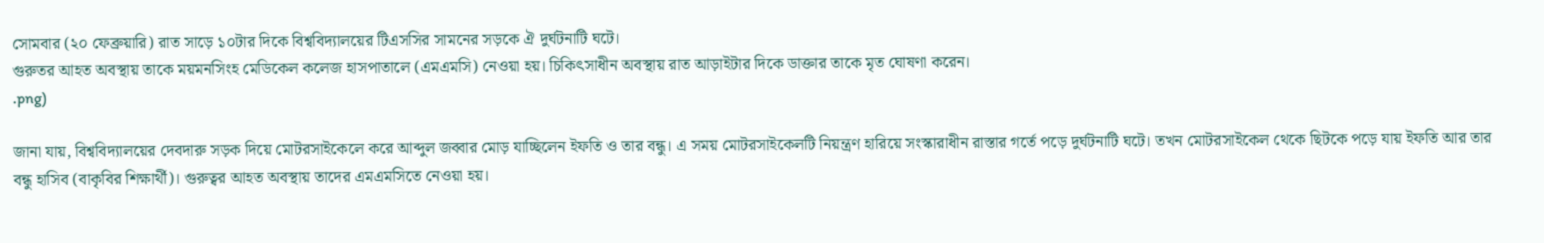সোমবার (২০ ফেব্রুয়ারি) রাত সাড়ে ১০টার দিকে বিশ্ববিদ্যালয়ের টিএসসির সামনের সড়কে ঐ দুর্ঘটনাটি ঘটে।
গুরুতর আহত অবস্থায় তাকে ময়মনসিংহ মেডিকেল কলেজ হাসপাতালে (এমএমসি) নেওয়া হয়। চিকিৎসাধীন অবস্থায় রাত আড়াইটার দিকে ডাক্তার তাকে মৃত ঘোষণা করেন।
.png)

জানা যায়, বিশ্ববিদ্যালয়ের দেবদারু সড়ক দিয়ে মোটরসাইকেলে করে আব্দুল জব্বার মোড় যাচ্ছিলেন ইফতি ও তার বন্ধু। এ সময় মোটরসাইকেলটি নিয়ন্ত্রণ হারিয়ে সংস্কারাধীন রাস্তার গর্তে পড়ে দুর্ঘটনাটি ঘটে। তখন মোটরসাইকেল থেকে ছিটকে পড়ে যায় ইফতি আর তার বন্ধু হাসিব (বাকৃবির শিক্ষার্থী)। গুরুত্বর আহত অবস্থায় তাদের এমএমসিতে নেওয়া হয়।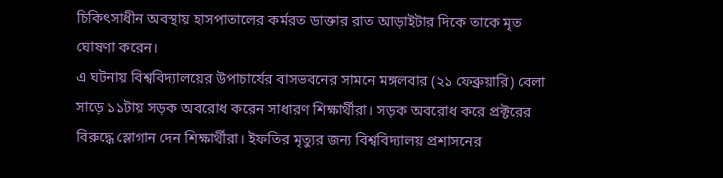চিকিৎসাধীন অবস্থায় হাসপাতালের কর্মরত ডাক্তার রাত আড়াইটার দিকে তাকে মৃত ঘোষণা করেন।
এ ঘটনায় বিশ্ববিদ্যালয়ের উপাচার্যের বাসভবনের সামনে মঙ্গলবার (২১ ফেব্রুয়ারি) বেলা সাড়ে ১১টায় সড়ক অবরোধ করেন সাধারণ শিক্ষার্থীরা। সড়ক অবরোধ করে প্রক্টরের বিরুদ্ধে স্লোগান দেন শিক্ষার্থীরা। ইফতির মৃত্যুর জন্য বিশ্ববিদ্যালয় প্রশাসনের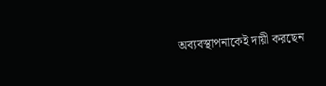অব্যবস্থাপনাকেই দায়ী করছেন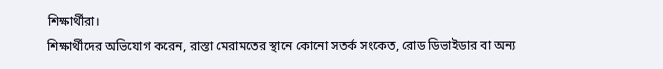শিক্ষার্থীরা।
শিক্ষার্থীদের অভিযোগ করেন, রাস্তা মেরামতের স্থানে কোনো সতর্ক সংকেত, রোড ডিভাইডার বা অন্য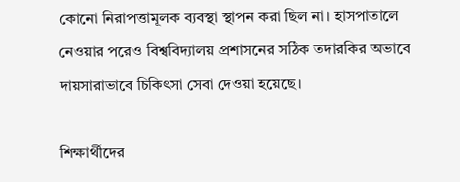কোনো নিরাপত্তামূলক ব্যবস্থা স্থাপন করা ছিল না। হাসপাতালে নেওয়ার পরেও বিশ্ববিদ্যালয় প্রশাসনের সঠিক তদারকির অভাবে দায়সারাভাবে চিকিৎসা সেবা দেওয়া হয়েছে।

শিক্ষার্থীদের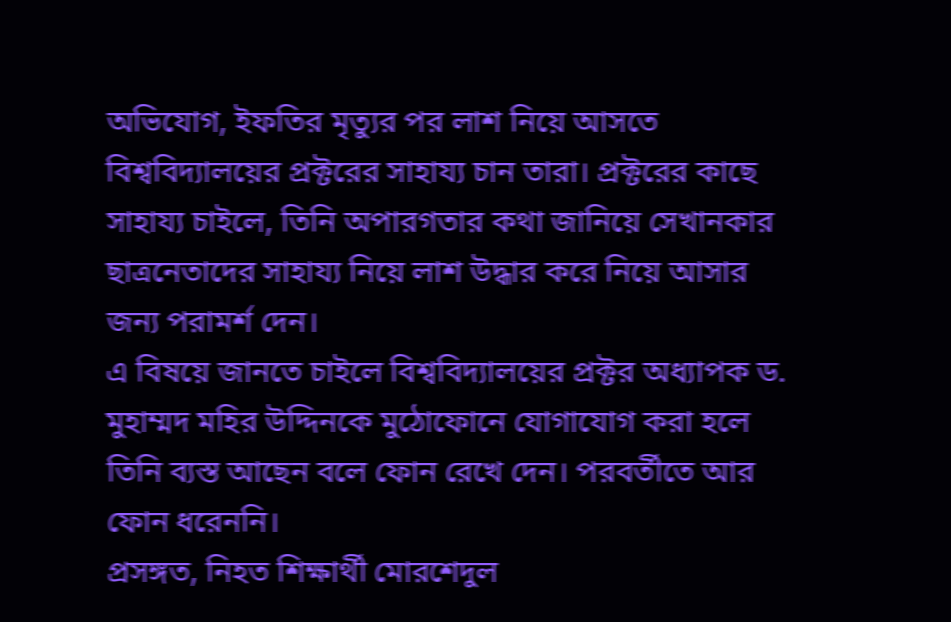অভিযোগ, ইফতির মৃত্যুর পর লাশ নিয়ে আসতে বিশ্ববিদ্যালয়ের প্রক্টরের সাহায্য চান তারা। প্রক্টরের কাছে সাহায্য চাইলে, তিনি অপারগতার কথা জানিয়ে সেখানকার ছাত্রনেতাদের সাহায্য নিয়ে লাশ উদ্ধার করে নিয়ে আসার জন্য পরামর্শ দেন।
এ বিষয়ে জানতে চাইলে বিশ্ববিদ্যালয়ের প্রক্টর অধ্যাপক ড. মুহাম্মদ মহির উদ্দিনকে মুঠোফোনে যোগাযোগ করা হলে তিনি ব্যস্ত আছেন বলে ফোন রেখে দেন। পরবর্তীতে আর ফোন ধরেননি।
প্রসঙ্গত, নিহত শিক্ষার্থী মোরশেদুল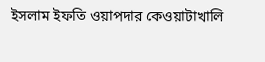ইসলাম ইফতি ওয়াপদার কেওয়াটাখালি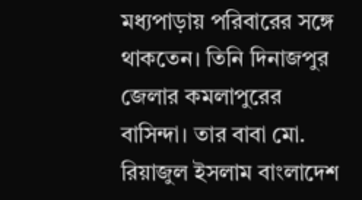মধ্যপাড়ায় পরিবারের সঙ্গে থাকতেন। তিনি দিনাজপুর জেলার কমলাপুরের বাসিন্দা। তার বাবা মো. রিয়াজুল ইসলাম বাংলাদেশ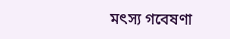মৎস্য গবেষণা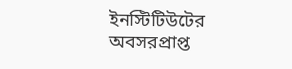ইনস্টিটিউটের অবসরপ্রাপ্ত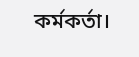কর্মকর্তা।